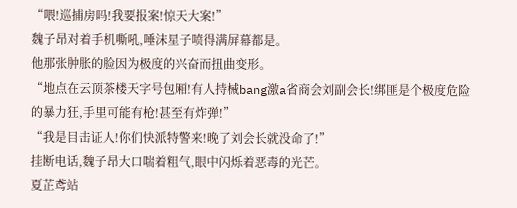“喂!巡捕房吗!我要报案!惊天大案!”
魏子昂对着手机嘶吼,唾沫星子喷得满屏幕都是。
他那张肿胀的脸因为极度的兴奋而扭曲变形。
“地点在云顶茶楼天字号包厢!有人持械bang激a省商会刘副会长!绑匪是个极度危险的暴力狂,手里可能有枪!甚至有炸弹!”
“我是目击证人!你们快派特警来!晚了刘会长就没命了!”
挂断电话,魏子昂大口喘着粗气,眼中闪烁着恶毒的光芒。
夏芷鸢站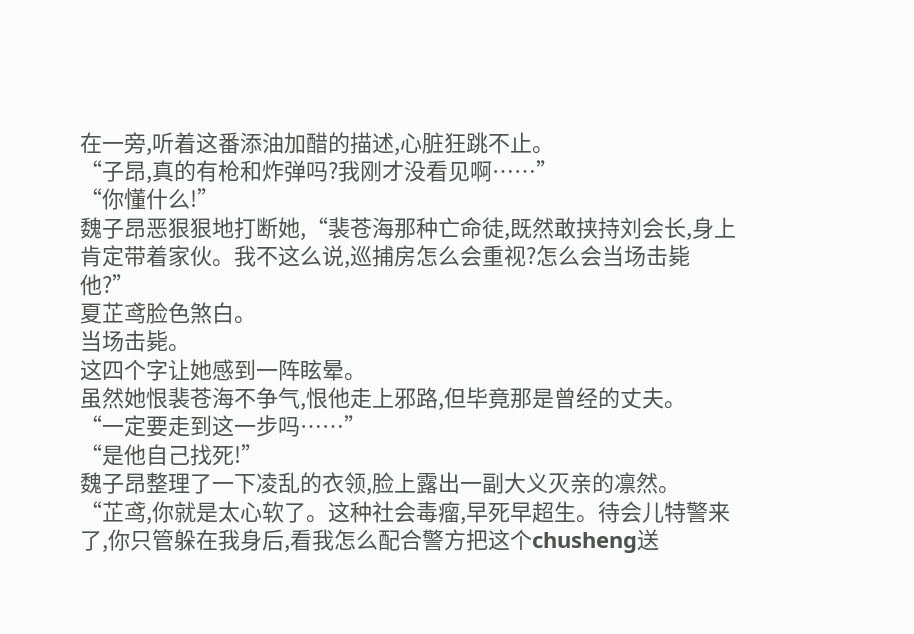在一旁,听着这番添油加醋的描述,心脏狂跳不止。
“子昂,真的有枪和炸弹吗?我刚才没看见啊……”
“你懂什么!”
魏子昂恶狠狠地打断她,“裴苍海那种亡命徒,既然敢挟持刘会长,身上肯定带着家伙。我不这么说,巡捕房怎么会重视?怎么会当场击毙他?”
夏芷鸢脸色煞白。
当场击毙。
这四个字让她感到一阵眩晕。
虽然她恨裴苍海不争气,恨他走上邪路,但毕竟那是曾经的丈夫。
“一定要走到这一步吗……”
“是他自己找死!”
魏子昂整理了一下凌乱的衣领,脸上露出一副大义灭亲的凛然。
“芷鸢,你就是太心软了。这种社会毒瘤,早死早超生。待会儿特警来了,你只管躲在我身后,看我怎么配合警方把这个chusheng送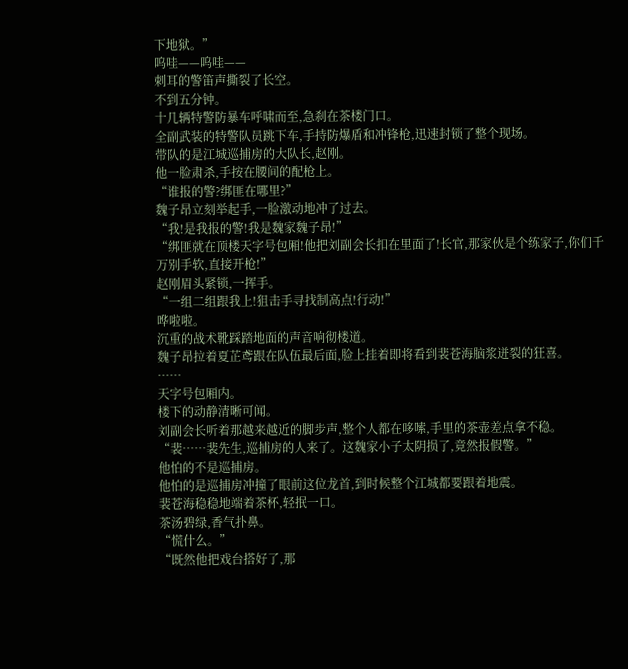下地狱。”
呜哇——呜哇——
刺耳的警笛声撕裂了长空。
不到五分钟。
十几辆特警防暴车呼啸而至,急刹在茶楼门口。
全副武装的特警队员跳下车,手持防爆盾和冲锋枪,迅速封锁了整个现场。
带队的是江城巡捕房的大队长,赵刚。
他一脸肃杀,手按在腰间的配枪上。
“谁报的警?绑匪在哪里?”
魏子昂立刻举起手,一脸激动地冲了过去。
“我!是我报的警!我是魏家魏子昂!”
“绑匪就在顶楼天字号包厢!他把刘副会长扣在里面了!长官,那家伙是个练家子,你们千万别手软,直接开枪!”
赵刚眉头紧锁,一挥手。
“一组二组跟我上!狙击手寻找制高点!行动!”
哗啦啦。
沉重的战术靴踩踏地面的声音响彻楼道。
魏子昂拉着夏芷鸢跟在队伍最后面,脸上挂着即将看到裴苍海脑浆迸裂的狂喜。
……
天字号包厢内。
楼下的动静清晰可闻。
刘副会长听着那越来越近的脚步声,整个人都在哆嗦,手里的茶壶差点拿不稳。
“裴……裴先生,巡捕房的人来了。这魏家小子太阴损了,竟然报假警。”
他怕的不是巡捕房。
他怕的是巡捕房冲撞了眼前这位龙首,到时候整个江城都要跟着地震。
裴苍海稳稳地端着茶杯,轻抿一口。
茶汤碧绿,香气扑鼻。
“慌什么。”
“既然他把戏台搭好了,那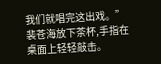我们就唱完这出戏。”
裴苍海放下茶杯,手指在桌面上轻轻敲击。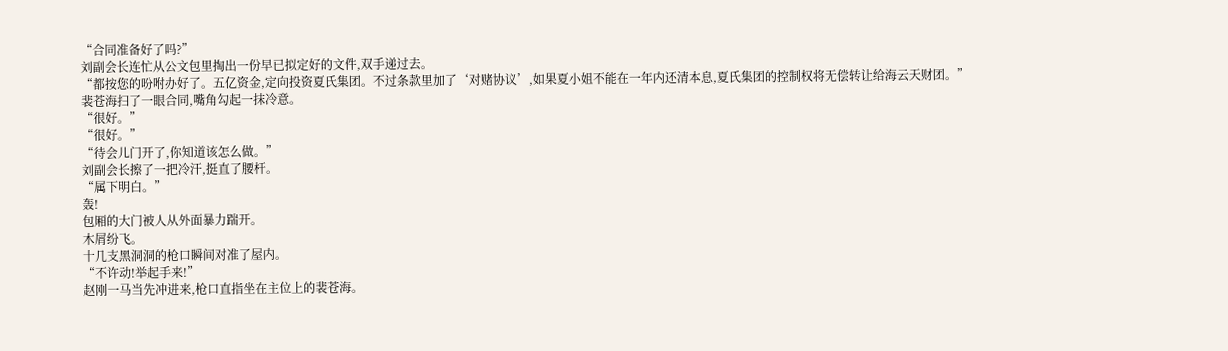“合同准备好了吗?”
刘副会长连忙从公文包里掏出一份早已拟定好的文件,双手递过去。
“都按您的吩咐办好了。五亿资金,定向投资夏氏集团。不过条款里加了‘对赌协议’,如果夏小姐不能在一年内还清本息,夏氏集团的控制权将无偿转让给海云天财团。”
裴苍海扫了一眼合同,嘴角勾起一抹冷意。
“很好。”
“很好。”
“待会儿门开了,你知道该怎么做。”
刘副会长擦了一把冷汗,挺直了腰杆。
“属下明白。”
轰!
包厢的大门被人从外面暴力踹开。
木屑纷飞。
十几支黑洞洞的枪口瞬间对准了屋内。
“不许动!举起手来!”
赵刚一马当先冲进来,枪口直指坐在主位上的裴苍海。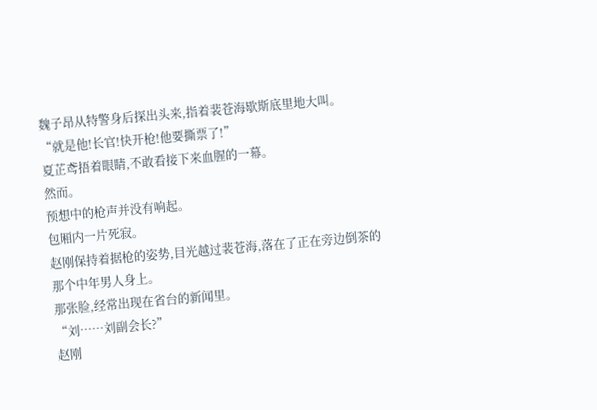魏子昂从特警身后探出头来,指着裴苍海歇斯底里地大叫。
“就是他!长官!快开枪!他要撕票了!”
夏芷鸢捂着眼睛,不敢看接下来血腥的一幕。
然而。
预想中的枪声并没有响起。
包厢内一片死寂。
赵刚保持着据枪的姿势,目光越过裴苍海,落在了正在旁边倒茶的那个中年男人身上。
那张脸,经常出现在省台的新闻里。
“刘……刘副会长?”
赵刚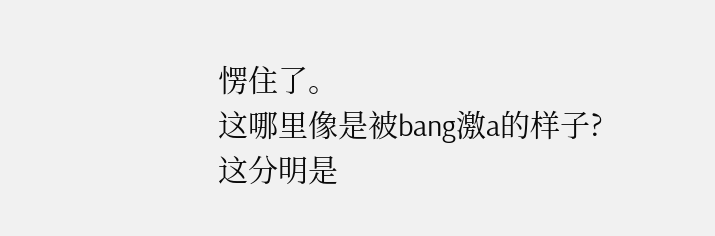愣住了。
这哪里像是被bang激a的样子?
这分明是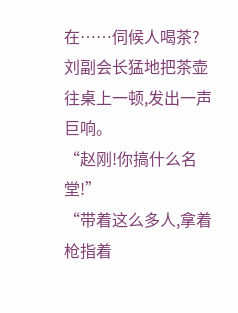在……伺候人喝茶?
刘副会长猛地把茶壶往桌上一顿,发出一声巨响。
“赵刚!你搞什么名堂!”
“带着这么多人,拿着枪指着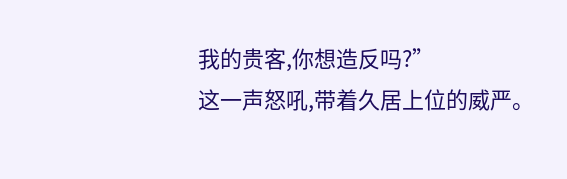我的贵客,你想造反吗?”
这一声怒吼,带着久居上位的威严。